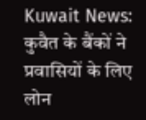Kuwait News: कुवैत के बैंकों ने प्रवासियों के लिए लोन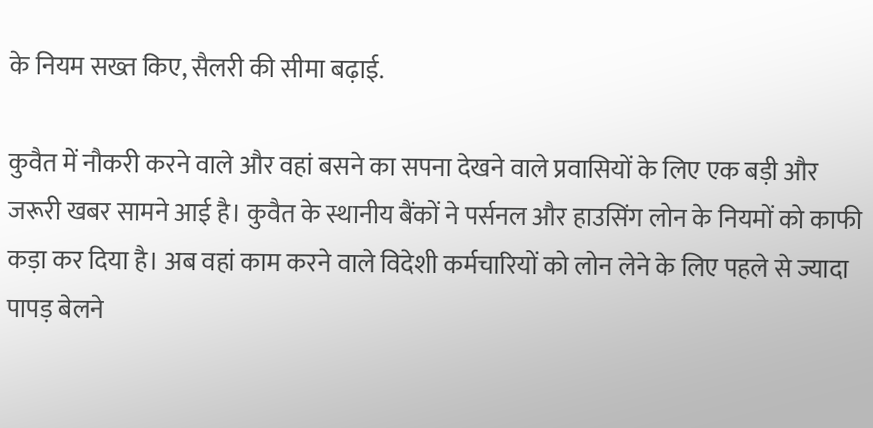के नियम सख्त किए, सैलरी की सीमा बढ़ाई.

कुवैत में नौकरी करने वाले और वहां बसने का सपना देखने वाले प्रवासियों के लिए एक बड़ी और जरूरी खबर सामने आई है। कुवैत के स्थानीय बैंकों ने पर्सनल और हाउसिंग लोन के नियमों को काफी कड़ा कर दिया है। अब वहां काम करने वाले विदेशी कर्मचारियों को लोन लेने के लिए पहले से ज्यादा पापड़ बेलने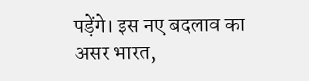पड़ेंगे। इस नए बदलाव का असर भारत,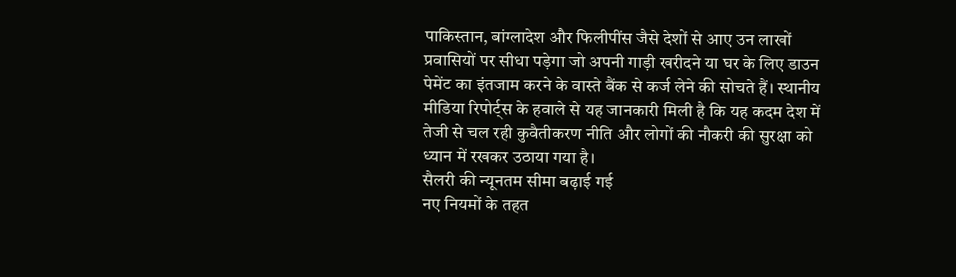पाकिस्तान, बांग्लादेश और फिलीपींस जैसे देशों से आए उन लाखों प्रवासियों पर सीधा पड़ेगा जो अपनी गाड़ी खरीदने या घर के लिए डाउन पेमेंट का इंतजाम करने के वास्ते बैंक से कर्ज लेने की सोचते हैं। स्थानीय मीडिया रिपोर्ट्स के हवाले से यह जानकारी मिली है कि यह कदम देश में तेजी से चल रही कुवैतीकरण नीति और लोगों की नौकरी की सुरक्षा को ध्यान में रखकर उठाया गया है।
सैलरी की न्यूनतम सीमा बढ़ाई गई
नए नियमों के तहत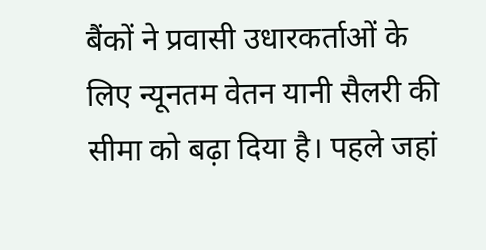बैंकों ने प्रवासी उधारकर्ताओं के लिए न्यूनतम वेतन यानी सैलरी की सीमा को बढ़ा दिया है। पहले जहां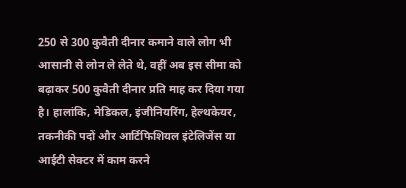250 से 300 कुवैती दीनार कमाने वाले लोग भी आसानी से लोन ले लेते थे, वहीं अब इस सीमा को बढ़ाकर 500 कुवैती दीनार प्रति माह कर दिया गया है। हालांकि, मेडिकल, इंजीनियरिंग, हेल्थकेयर, तकनीकी पदों और आर्टिफिशियल इंटेलिजेंस या आईटी सेक्टर में काम करने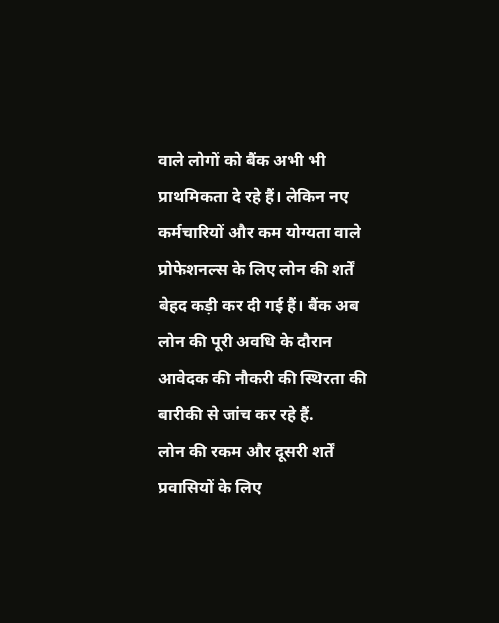वाले लोगों को बैंक अभी भी प्राथमिकता दे रहे हैं। लेकिन नए कर्मचारियों और कम योग्यता वाले प्रोफेशनल्स के लिए लोन की शर्तें बेहद कड़ी कर दी गई हैं। बैंक अब लोन की पूरी अवधि के दौरान आवेदक की नौकरी की स्थिरता की बारीकी से जांच कर रहे हैं.
लोन की रकम और दूसरी शर्तें
प्रवासियों के लिए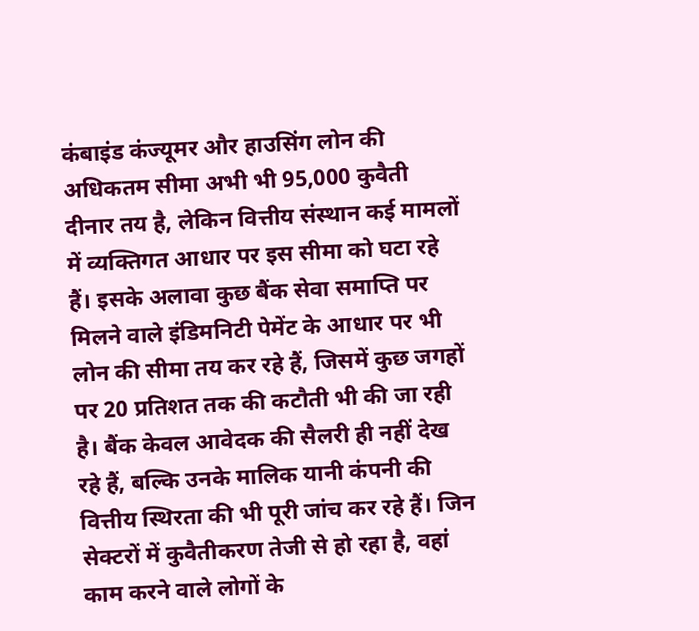कंबाइंड कंज्यूमर और हाउसिंग लोन की अधिकतम सीमा अभी भी 95,000 कुवैती दीनार तय है, लेकिन वित्तीय संस्थान कई मामलों में व्यक्तिगत आधार पर इस सीमा को घटा रहे हैं। इसके अलावा कुछ बैंक सेवा समाप्ति पर मिलने वाले इंडिमनिटी पेमेंट के आधार पर भी लोन की सीमा तय कर रहे हैं, जिसमें कुछ जगहों पर 20 प्रतिशत तक की कटौती भी की जा रही है। बैंक केवल आवेदक की सैलरी ही नहीं देख रहे हैं, बल्कि उनके मालिक यानी कंपनी की वित्तीय स्थिरता की भी पूरी जांच कर रहे हैं। जिन सेक्टरों में कुवैतीकरण तेजी से हो रहा है, वहां काम करने वाले लोगों के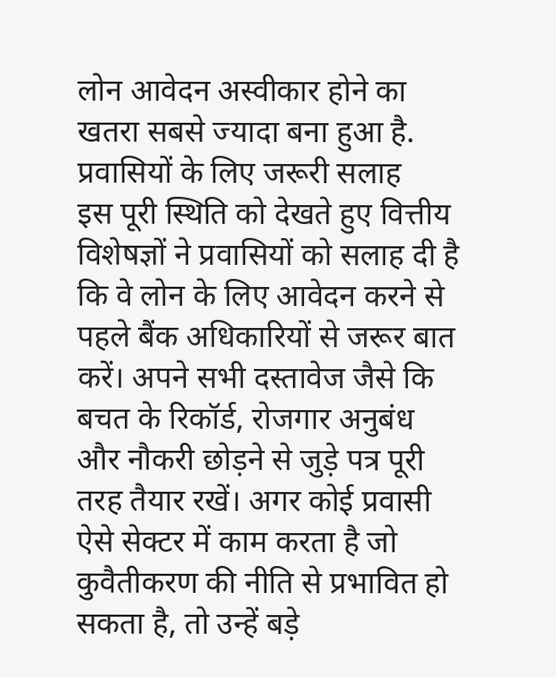लोन आवेदन अस्वीकार होने का खतरा सबसे ज्यादा बना हुआ है.
प्रवासियों के लिए जरूरी सलाह
इस पूरी स्थिति को देखते हुए वित्तीय विशेषज्ञों ने प्रवासियों को सलाह दी है कि वे लोन के लिए आवेदन करने से पहले बैंक अधिकारियों से जरूर बात करें। अपने सभी दस्तावेज जैसे कि बचत के रिकॉर्ड, रोजगार अनुबंध और नौकरी छोड़ने से जुड़े पत्र पूरी तरह तैयार रखें। अगर कोई प्रवासी ऐसे सेक्टर में काम करता है जो कुवैतीकरण की नीति से प्रभावित हो सकता है, तो उन्हें बड़े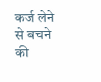कर्ज लेने से बचने की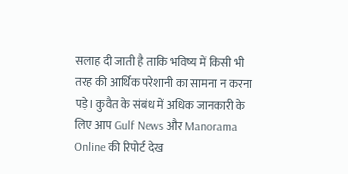सलाह दी जाती है ताकि भविष्य में किसी भी तरह की आर्थिक परेशानी का सामना न करना पड़े। कुवैत के संबंध में अधिक जानकारी के लिए आप Gulf News और Manorama Online की रिपोर्ट देख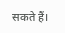सकते हैं।